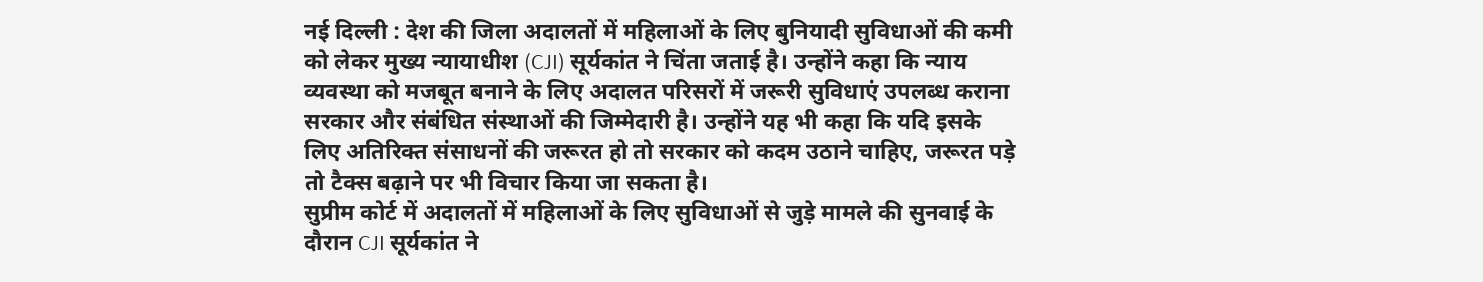नई दिल्ली : देश की जिला अदालतों में महिलाओं के लिए बुनियादी सुविधाओं की कमी को लेकर मुख्य न्यायाधीश (CJI) सूर्यकांत ने चिंता जताई है। उन्होंने कहा कि न्याय व्यवस्था को मजबूत बनाने के लिए अदालत परिसरों में जरूरी सुविधाएं उपलब्ध कराना सरकार और संबंधित संस्थाओं की जिम्मेदारी है। उन्होंने यह भी कहा कि यदि इसके लिए अतिरिक्त संसाधनों की जरूरत हो तो सरकार को कदम उठाने चाहिए, जरूरत पड़े तो टैक्स बढ़ाने पर भी विचार किया जा सकता है।
सुप्रीम कोर्ट में अदालतों में महिलाओं के लिए सुविधाओं से जुड़े मामले की सुनवाई के दौरान CJI सूर्यकांत ने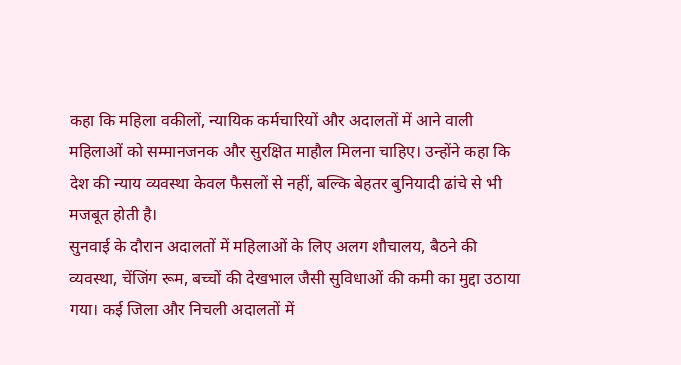कहा कि महिला वकीलों, न्यायिक कर्मचारियों और अदालतों में आने वाली महिलाओं को सम्मानजनक और सुरक्षित माहौल मिलना चाहिए। उन्होंने कहा कि देश की न्याय व्यवस्था केवल फैसलों से नहीं, बल्कि बेहतर बुनियादी ढांचे से भी मजबूत होती है।
सुनवाई के दौरान अदालतों में महिलाओं के लिए अलग शौचालय, बैठने की व्यवस्था, चेंजिंग रूम, बच्चों की देखभाल जैसी सुविधाओं की कमी का मुद्दा उठाया गया। कई जिला और निचली अदालतों में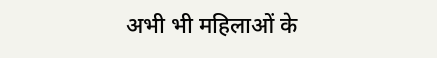अभी भी महिलाओं के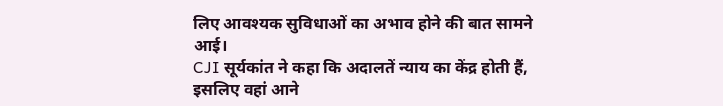लिए आवश्यक सुविधाओं का अभाव होने की बात सामने आई।
CJI सूर्यकांत ने कहा कि अदालतें न्याय का केंद्र होती हैं, इसलिए वहां आने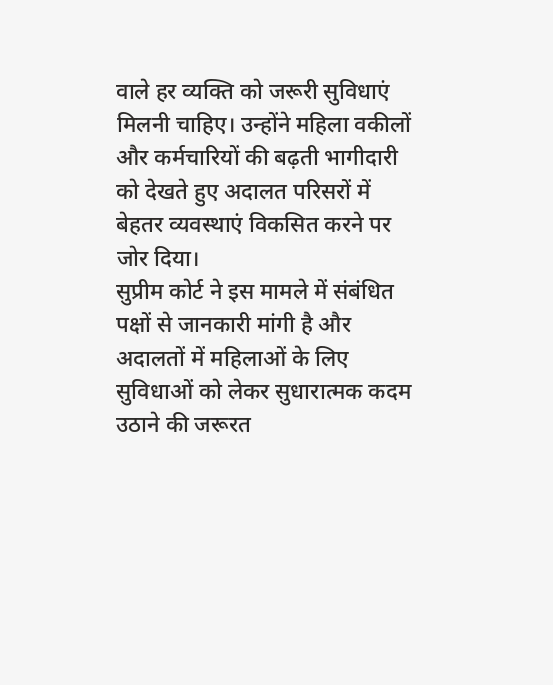वाले हर व्यक्ति को जरूरी सुविधाएं मिलनी चाहिए। उन्होंने महिला वकीलों और कर्मचारियों की बढ़ती भागीदारी को देखते हुए अदालत परिसरों में बेहतर व्यवस्थाएं विकसित करने पर जोर दिया।
सुप्रीम कोर्ट ने इस मामले में संबंधित पक्षों से जानकारी मांगी है और अदालतों में महिलाओं के लिए सुविधाओं को लेकर सुधारात्मक कदम उठाने की जरूरत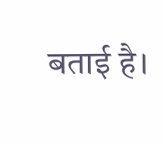बताई है।